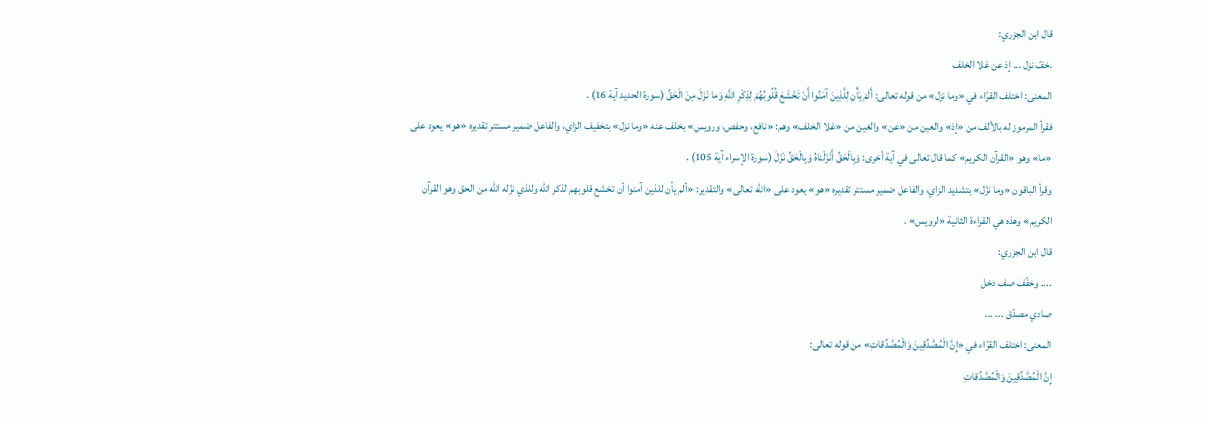قال ابن الجزري:
.خفّ نزل ... إذ عن غلا الخلف
المعنى: اختلف القرّاء في «وما نزل» من قوله تعالى: أَلَمْ يَأْنِ لِلَّذِينَ آمَنُوا أَنْ تَخْشَعَ قُلُوبُهُمْ لِذِكْرِ اللَّهِ وَما نَزَلَ مِنَ الْحَقِّ (سورة الحديد آية 16) .
فقرأ المرموز له بالألف من «إذ» والعين من «عن» والغين من «غلا الخلف» وهم: «نافع، وحفص، ورويس» بخلف عنه «وما نزل» بتخفيف الزاي، والفاعل ضمير مستتر تقديره «هو» يعود على «ما» وهو «القرآن الكريم» كما قال تعالى في آية أخرى: وَبِالْحَقِّ أَنْزَلْناهُ وَبِالْحَقِّ نَزَلَ (سورة الإسراء آية 105) .
وقرأ الباقون «وما نزّل» بتشديد الزاي، والفاعل ضمير مستتر تقديره «هو» يعود على «الله تعالى» والتقدير: «ألم يأن للذين آمنوا أن تخشع قلوبهم لذكر الله وللذي نزّله الله من الحق وهو القرآن الكريم» وهذه هي القراءة الثانية «لرويس» .
قال ابن الجزري:
.... وخفّف صف دخل
صادي مصدّق ... ...
المعنى: اختلف القرّاء في «إِنَّ الْمُصَّدِّقِينَ وَالْمُصَّدِّقاتِ» من قوله تعالى:
إِنَّ الْمُصَّدِّقِينَ وَالْمُصَّدِّقاتِ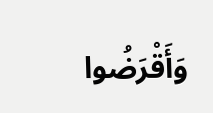وَأَقْرَضُوا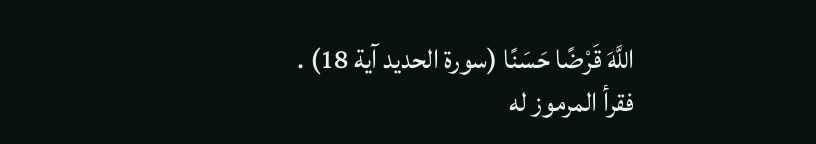اللَّهَ قَرْضًا حَسَنًا (سورة الحديد آية 18) .
فقرأ المرموز له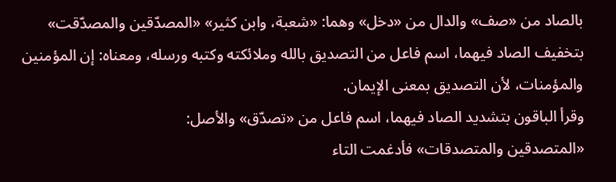بالصاد من «صف» والدال من «دخل» وهما: «شعبة، وابن كثير» «المصدّقين والمصدّقت» بتخفيف الصاد فيهما، اسم فاعل من التصديق بالله وملائكته وكتبه ورسله، ومعناه: إن المؤمنين والمؤمنات، لأن التصديق بمعنى الإيمان.
وقرأ الباقون بتشديد الصاد فيهما، اسم فاعل من «تصدّق» والأصل:
«المتصدقين والمتصدقات» فأدغمت التاء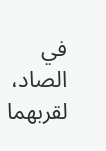في الصاد، لقربهما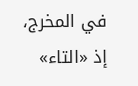في المخرج، إذ «التاء»